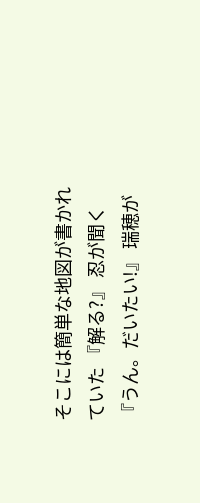そこには簡単な地図が書かれていた 『解る?』 忍が聞く 『うん。だいたい!』 瑞穂が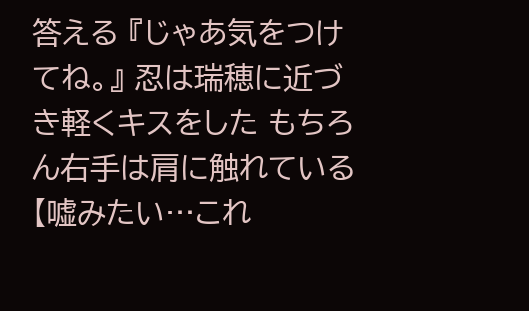答える 『じゃあ気をつけてね。』 忍は瑞穂に近づき軽くキスをした もちろん右手は肩に触れている 【嘘みたい…これ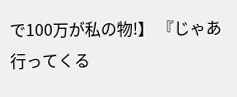で100万が私の物!】 『じゃあ行ってくる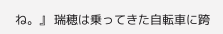ね。』 瑞穂は乗ってきた自転車に跨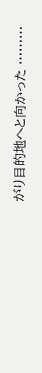がり目的地へと向かった ………